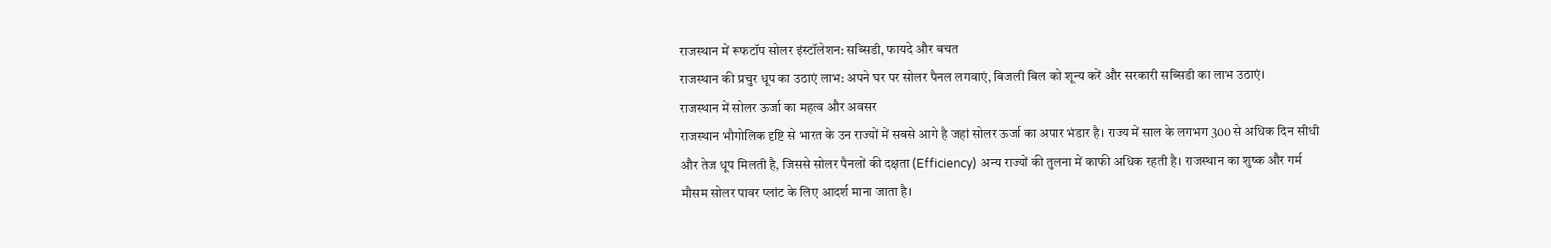राजस्थान में रूफटॉप सोलर इंस्टॉलेशन: सब्सिडी, फायदे और बचत
राजस्थान की प्रचुर धूप का उठाएं लाभ: अपने घर पर सोलर पैनल लगवाएं, बिजली बिल को शून्य करें और सरकारी सब्सिडी का लाभ उठाएं।
राजस्थान में सोलर ऊर्जा का महत्व और अवसर
राजस्थान भौगोलिक दृष्टि से भारत के उन राज्यों में सबसे आगे है जहां सोलर ऊर्जा का अपार भंडार है। राज्य में साल के लगभग 300 से अधिक दिन सीधी और तेज धूप मिलती है, जिससे सोलर पैनलों की दक्षता (Efficiency) अन्य राज्यों की तुलना में काफी अधिक रहती है। राजस्थान का शुष्क और गर्म मौसम सोलर पावर प्लांट के लिए आदर्श माना जाता है।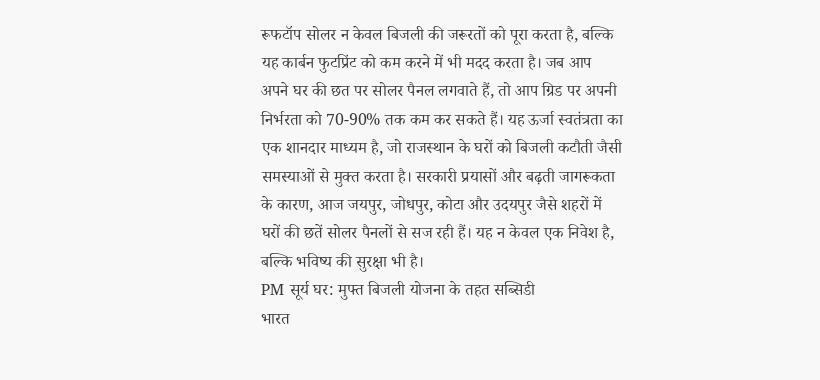रूफटॉप सोलर न केवल बिजली की जरूरतों को पूरा करता है, बल्कि यह कार्बन फुटप्रिंट को कम करने में भी मदद करता है। जब आप अपने घर की छत पर सोलर पैनल लगवाते हैं, तो आप ग्रिड पर अपनी निर्भरता को 70-90% तक कम कर सकते हैं। यह ऊर्जा स्वतंत्रता का एक शानदार माध्यम है, जो राजस्थान के घरों को बिजली कटौती जैसी समस्याओं से मुक्त करता है। सरकारी प्रयासों और बढ़ती जागरूकता के कारण, आज जयपुर, जोधपुर, कोटा और उदयपुर जैसे शहरों में घरों की छतें सोलर पैनलों से सज रही हैं। यह न केवल एक निवेश है, बल्कि भविष्य की सुरक्षा भी है।
PM सूर्य घर: मुफ्त बिजली योजना के तहत सब्सिडी
भारत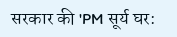सरकार की 'PM सूर्य घर: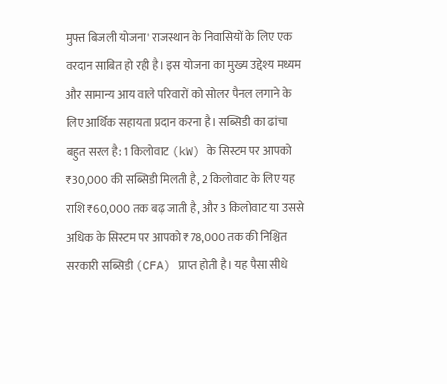मुफ्त बिजली योजना' राजस्थान के निवासियों के लिए एक वरदान साबित हो रही है। इस योजना का मुख्य उद्देश्य मध्यम और सामान्य आय वाले परिवारों को सोलर पैनल लगाने के लिए आर्थिक सहायता प्रदान करना है। सब्सिडी का ढांचा बहुत सरल है: 1 किलोवाट (kW) के सिस्टम पर आपको ₹30,000 की सब्सिडी मिलती है, 2 किलोवाट के लिए यह राशि ₹60,000 तक बढ़ जाती है, और 3 किलोवाट या उससे अधिक के सिस्टम पर आपको ₹78,000 तक की निश्चित सरकारी सब्सिडी (CFA) प्राप्त होती है। यह पैसा सीधे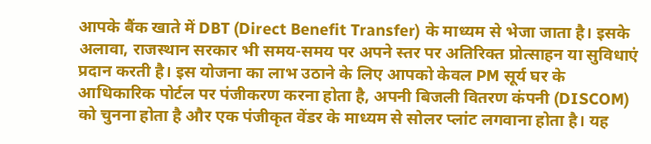आपके बैंक खाते में DBT (Direct Benefit Transfer) के माध्यम से भेजा जाता है। इसके अलावा, राजस्थान सरकार भी समय-समय पर अपने स्तर पर अतिरिक्त प्रोत्साहन या सुविधाएं प्रदान करती है। इस योजना का लाभ उठाने के लिए आपको केवल PM सूर्य घर के आधिकारिक पोर्टल पर पंजीकरण करना होता है, अपनी बिजली वितरण कंपनी (DISCOM) को चुनना होता है और एक पंजीकृत वेंडर के माध्यम से सोलर प्लांट लगवाना होता है। यह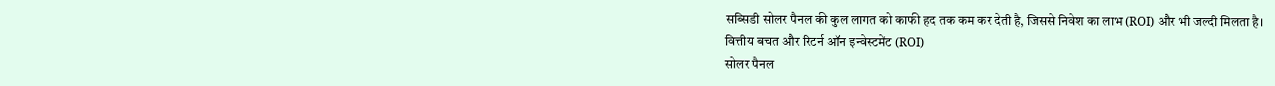सब्सिडी सोलर पैनल की कुल लागत को काफी हद तक कम कर देती है, जिससे निवेश का लाभ (ROI) और भी जल्दी मिलता है।
वित्तीय बचत और रिटर्न ऑन इन्वेस्टमेंट (ROI)
सोलर पैनल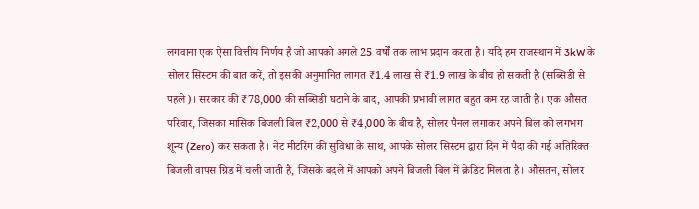लगवाना एक ऐसा वित्तीय निर्णय है जो आपको अगले 25 वर्षों तक लाभ प्रदान करता है। यदि हम राजस्थान में 3kW के सोलर सिस्टम की बात करें, तो इसकी अनुमानित लागत ₹1.4 लाख से ₹1.9 लाख के बीच हो सकती है (सब्सिडी से पहले)। सरकार की ₹78,000 की सब्सिडी घटाने के बाद, आपकी प्रभावी लागत बहुत कम रह जाती है। एक औसत परिवार, जिसका मासिक बिजली बिल ₹2,000 से ₹4,000 के बीच है, सोलर पैनल लगाकर अपने बिल को लगभग शून्य (Zero) कर सकता है। नेट मीटरिंग की सुविधा के साथ, आपके सोलर सिस्टम द्वारा दिन में पैदा की गई अतिरिक्त बिजली वापस ग्रिड में चली जाती है, जिसके बदले में आपको अपने बिजली बिल में क्रेडिट मिलता है। औसतन, सोलर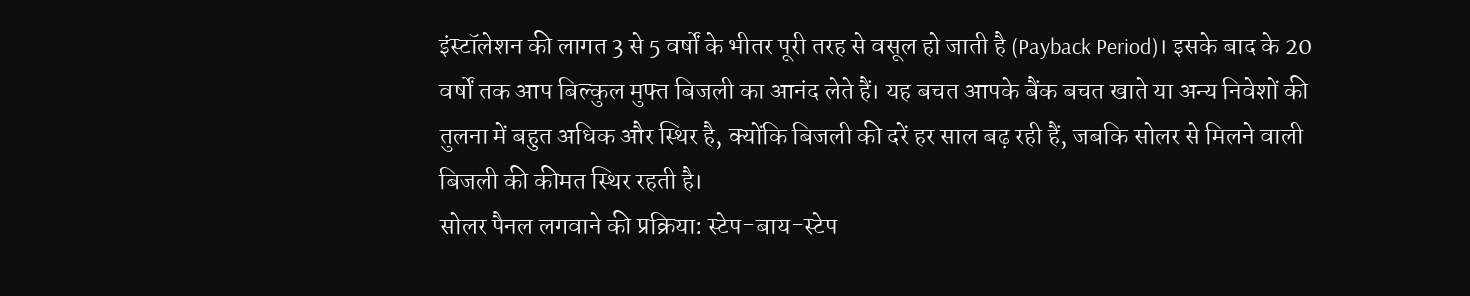इंस्टॉलेशन की लागत 3 से 5 वर्षों के भीतर पूरी तरह से वसूल हो जाती है (Payback Period)। इसके बाद के 20 वर्षों तक आप बिल्कुल मुफ्त बिजली का आनंद लेते हैं। यह बचत आपके बैंक बचत खाते या अन्य निवेशों की तुलना में बहुत अधिक और स्थिर है, क्योंकि बिजली की दरें हर साल बढ़ रही हैं, जबकि सोलर से मिलने वाली बिजली की कीमत स्थिर रहती है।
सोलर पैनल लगवाने की प्रक्रिया: स्टेप-बाय-स्टेप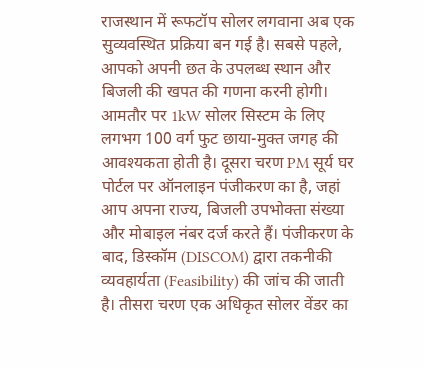राजस्थान में रूफटॉप सोलर लगवाना अब एक सुव्यवस्थित प्रक्रिया बन गई है। सबसे पहले, आपको अपनी छत के उपलब्ध स्थान और बिजली की खपत की गणना करनी होगी। आमतौर पर 1kW सोलर सिस्टम के लिए लगभग 100 वर्ग फुट छाया-मुक्त जगह की आवश्यकता होती है। दूसरा चरण PM सूर्य घर पोर्टल पर ऑनलाइन पंजीकरण का है, जहां आप अपना राज्य, बिजली उपभोक्ता संख्या और मोबाइल नंबर दर्ज करते हैं। पंजीकरण के बाद, डिस्कॉम (DISCOM) द्वारा तकनीकी व्यवहार्यता (Feasibility) की जांच की जाती है। तीसरा चरण एक अधिकृत सोलर वेंडर का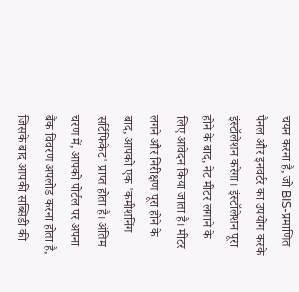चयन करना है, जो BIS-प्रमाणित पैनल और इनवर्टर का उपयोग करके इंस्टॉलेशन करेगा। इंस्टॉलेशन पूरा होने के बाद, नेट मीटर लगाने के लिए आवेदन किया जाता है। मीटर लगने और निरीक्षण पूरा होने के बाद, आपको एक 'कमीशनिंग सर्टिफिकेट' प्राप्त होता है। अंतिम चरण में, आपको पोर्टल पर अपना बैंक विवरण अपलोड करना होता है, जिसके बाद आपकी सब्सिडी की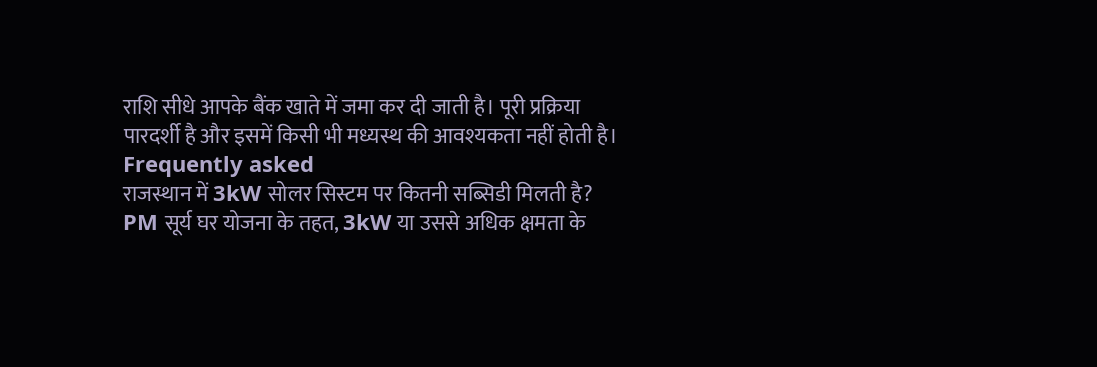राशि सीधे आपके बैंक खाते में जमा कर दी जाती है। पूरी प्रक्रिया पारदर्शी है और इसमें किसी भी मध्यस्थ की आवश्यकता नहीं होती है।
Frequently asked
राजस्थान में 3kW सोलर सिस्टम पर कितनी सब्सिडी मिलती है?
PM सूर्य घर योजना के तहत, 3kW या उससे अधिक क्षमता के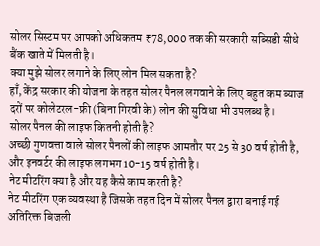सोलर सिस्टम पर आपको अधिकतम ₹78,000 तक की सरकारी सब्सिडी सीधे बैंक खाते में मिलती है।
क्या मुझे सोलर लगाने के लिए लोन मिल सकता है?
हाँ, केंद्र सरकार की योजना के तहत सोलर पैनल लगवाने के लिए बहुत कम ब्याज दरों पर कोलेटरल-फ्री (बिना गिरवी के) लोन की सुविधा भी उपलब्ध है।
सोलर पैनल की लाइफ कितनी होती है?
अच्छी गुणवत्ता वाले सोलर पैनलों की लाइफ आमतौर पर 25 से 30 वर्ष होती है, और इनवर्टर की लाइफ लगभग 10-15 वर्ष होती है।
नेट मीटरिंग क्या है और यह कैसे काम करती है?
नेट मीटरिंग एक व्यवस्था है जिसके तहत दिन में सोलर पैनल द्वारा बनाई गई अतिरिक्त बिजली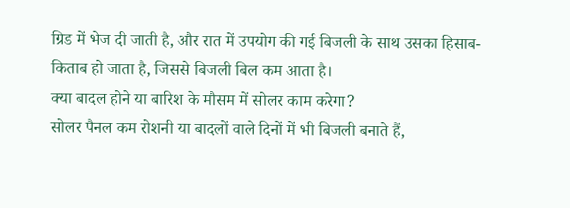ग्रिड में भेज दी जाती है, और रात में उपयोग की गई बिजली के साथ उसका हिसाब-किताब हो जाता है, जिससे बिजली बिल कम आता है।
क्या बादल होने या बारिश के मौसम में सोलर काम करेगा?
सोलर पैनल कम रोशनी या बादलों वाले दिनों में भी बिजली बनाते हैं,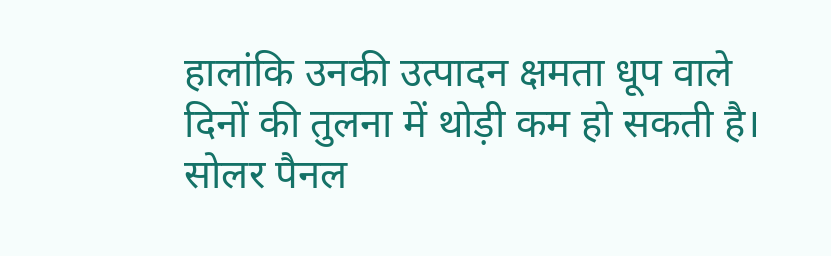हालांकि उनकी उत्पादन क्षमता धूप वाले दिनों की तुलना में थोड़ी कम हो सकती है।
सोलर पैनल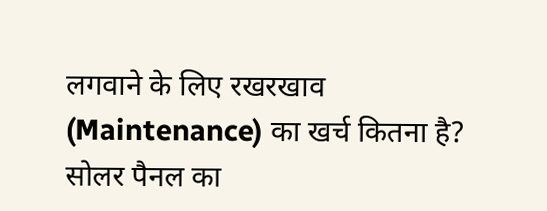लगवाने के लिए रखरखाव (Maintenance) का खर्च कितना है?
सोलर पैनल का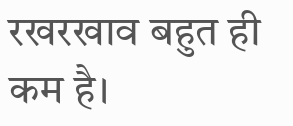रखरखाव बहुत ही कम है।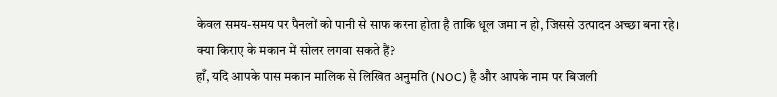केवल समय-समय पर पैनलों को पानी से साफ करना होता है ताकि धूल जमा न हो, जिससे उत्पादन अच्छा बना रहे।
क्या किराए के मकान में सोलर लगवा सकते हैं?
हाँ, यदि आपके पास मकान मालिक से लिखित अनुमति (NOC) है और आपके नाम पर बिजली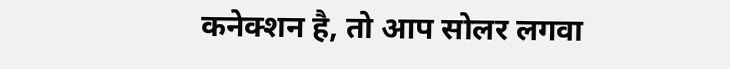कनेक्शन है, तो आप सोलर लगवा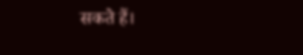सकते हैं।